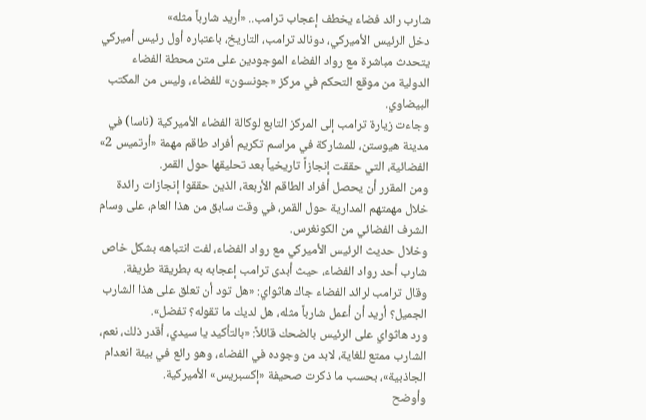شارب رائد فضاء يخطف إعجاب ترامب.. «أريد شارباً مثله»
دخل الرئيس الأميركي، دونالد ترامب، التاريخ، باعتباره أول رئيس أميركي يتحدث مباشرة مع رواد الفضاء الموجودين على متن محطة الفضاء الدولية من موقع التحكم في مركز «جونسون» للفضاء، وليس من المكتب البيضاوي.
وجاءت زيارة ترامب إلى المركز التابع لوكالة الفضاء الأميركية (ناسا) في مدينة هيوستن، للمشاركة في مراسم تكريم أفراد طاقم مهمة «أرتميس 2» الفضائية، التي حققت إنجازاً تاريخياً بعد تحليقها حول القمر.
ومن المقرر أن يحصل أفراد الطاقم الأربعة، الذين حققوا إنجازات رائدة خلال مهمتهم المدارية حول القمر، في وقت سابق من هذا العام، على وسام الشرف الفضائي من الكونغرس.
وخلال حديث الرئيس الأميركي مع رواد الفضاء، لفت انتباهه بشكل خاص شارب أحد رواد الفضاء، حيث أبدى ترامب إعجابه به بطريقة طريفة.
وقال ترامب لرائد الفضاء جاك هاثواي: «هل تود أن تعلق على هذا الشارب الجميل؟ أريد أن أعمل شارباً مثله، هل لديك ما تقوله؟ تفضل».
ورد هاثواي على الرئيس بالضحك قائلاً: «بالتأكيد يا سيدي، أقدر ذلك، نعم، الشارب ممتع للغاية، لابد من وجوده في الفضاء، وهو رائع في بيئة انعدام الجاذبية»، بحسب ما ذكرت صحيفة «إكسبريس» الأميركية.
وأوضح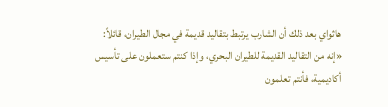هاثواي بعد ذلك أن الشارب يرتبط بتقاليد قديمة في مجال الطيران، قائلاً: «إنه من التقاليد القديمة للطيران البحري، وإذا كنتم ستعملون على تأسيس أكاديمية، فأنتم تعلمون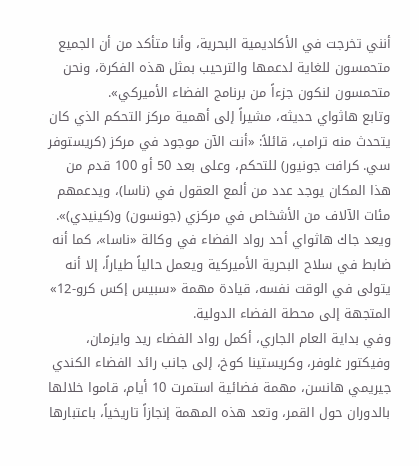أنني تخرجت في الأكاديمية البحرية، وأنا متأكد من أن الجميع متحمسون للغاية لدعمها والترحيب بمثل هذه الفكرة، ونحن متحمسون لنكون جزءاً من برنامج الفضاء الأميركي».
وتابع هاثواي حديثه، مشيراً إلى أهمية مركز التحكم الذي كان يتحدث منه ترامب، قائلاً: «أنت الآن موجود في مركز (كريستوفر سي. كرافت جونيور) للتحكم، وعلى بعد 50 أو 100 قدم من هذا المكان يوجد عدد من ألمع العقول في (ناسا)، ويدعمهم مئات الآلاف من الأشخاص في مركزي (جونسون) و(كينيدي)».
ويعد جاك هاثواي أحد رواد الفضاء في وكالة «ناسا»، كما أنه ضابط في سلاح البحرية الأميركية ويعمل حالياً طياراً، إلا أنه يتولى في الوقت نفسه، قيادة مهمة «سبيس إكس كرو-12» المتجهة إلى محطة الفضاء الدولية.
وفي بداية العام الجاري، أكمل رواد الفضاء ريد وايزمان، وفيكتور غلوفر، وكريستينا كوخ، إلى جانب رائد الفضاء الكندي جيريمي هانسن، مهمة فضائية استمرت 10 أيام، قاموا خلالها بالدوران حول القمر، وتعد هذه المهمة إنجازاً تاريخياً، باعتبارها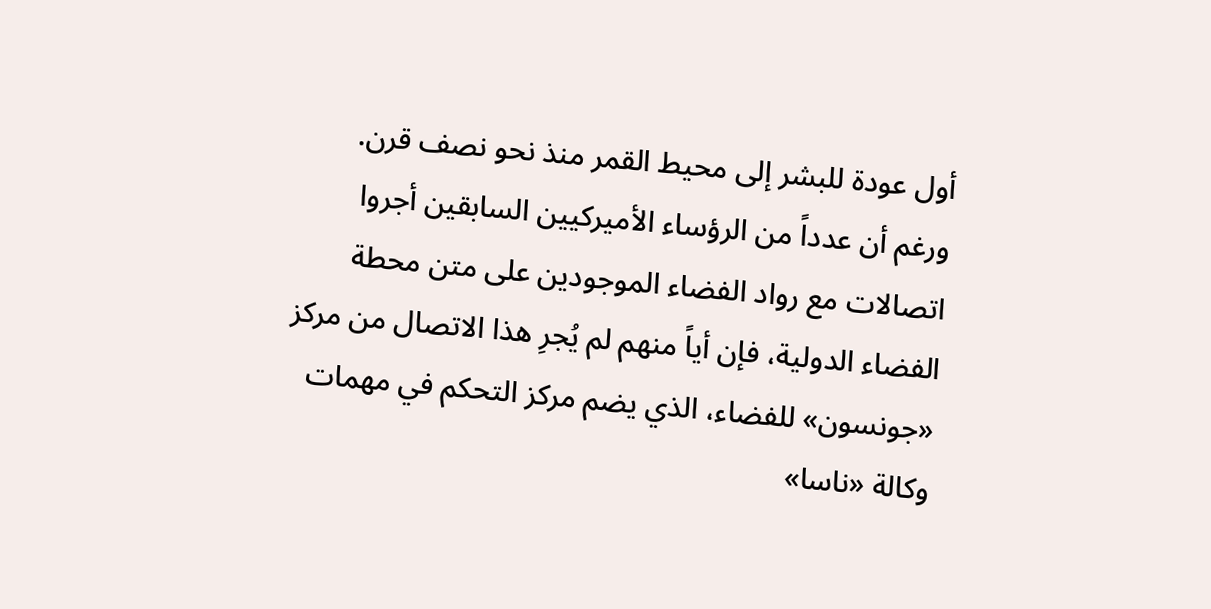أول عودة للبشر إلى محيط القمر منذ نحو نصف قرن.
ورغم أن عدداً من الرؤساء الأميركيين السابقين أجروا اتصالات مع رواد الفضاء الموجودين على متن محطة الفضاء الدولية، فإن أياً منهم لم يُجرِ هذا الاتصال من مركز «جونسون» للفضاء، الذي يضم مركز التحكم في مهمات وكالة «ناسا»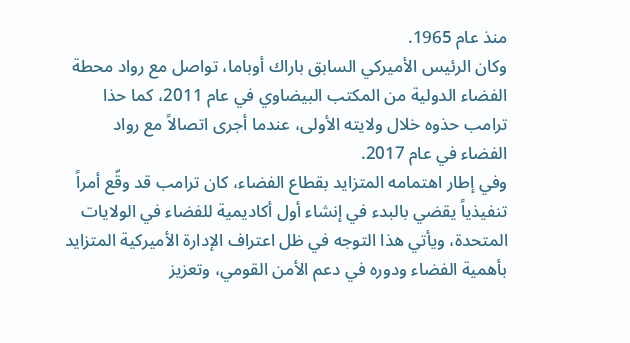منذ عام 1965.
وكان الرئيس الأميركي السابق باراك أوباما، تواصل مع رواد محطة الفضاء الدولية من المكتب البيضاوي في عام 2011، كما حذا ترامب حذوه خلال ولايته الأولى، عندما أجرى اتصالاً مع رواد الفضاء في عام 2017.
وفي إطار اهتمامه المتزايد بقطاع الفضاء، كان ترامب قد وقّع أمراً تنفيذياً يقضي بالبدء في إنشاء أول أكاديمية للفضاء في الولايات المتحدة، ويأتي هذا التوجه في ظل اعتراف الإدارة الأميركية المتزايد بأهمية الفضاء ودوره في دعم الأمن القومي، وتعزيز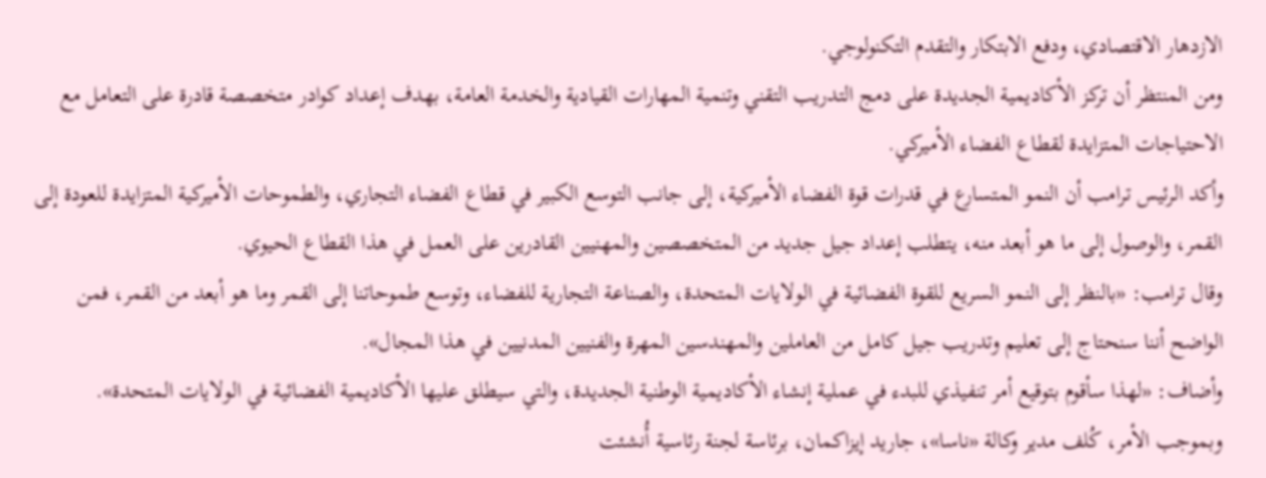الازدهار الاقتصادي، ودفع الابتكار والتقدم التكنولوجي.
ومن المنتظر أن تركز الأكاديمية الجديدة على دمج التدريب التقني وتنمية المهارات القيادية والخدمة العامة، بهدف إعداد كوادر متخصصة قادرة على التعامل مع الاحتياجات المتزايدة لقطاع الفضاء الأميركي.
وأكد الرئيس ترامب أن النمو المتسارع في قدرات قوة الفضاء الأميركية، إلى جانب التوسع الكبير في قطاع الفضاء التجاري، والطموحات الأميركية المتزايدة للعودة إلى القمر، والوصول إلى ما هو أبعد منه، يتطلب إعداد جيل جديد من المتخصصين والمهنيين القادرين على العمل في هذا القطاع الحيوي.
وقال ترامب: «بالنظر إلى النمو السريع للقوة الفضائية في الولايات المتحدة، والصناعة التجارية للفضاء، وتوسع طموحاتنا إلى القمر وما هو أبعد من القمر، فمن الواضح أننا سنحتاج إلى تعليم وتدريب جيل كامل من العاملين والمهندسين المهرة والفنيين المدنيين في هذا المجال».
وأضاف: «لهذا سأقوم بتوقيع أمر تنفيذي للبدء في عملية إنشاء الأكاديمية الوطنية الجديدة، والتي سيطلق عليها الأكاديمية الفضائية في الولايات المتحدة».
وبموجب الأمر، كُلف مدير وكالة «ناسا»، جاريد إيزاكمان، برئاسة لجنة رئاسية أُنشئت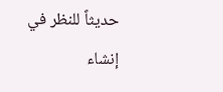حديثاً للنظر في إنشاء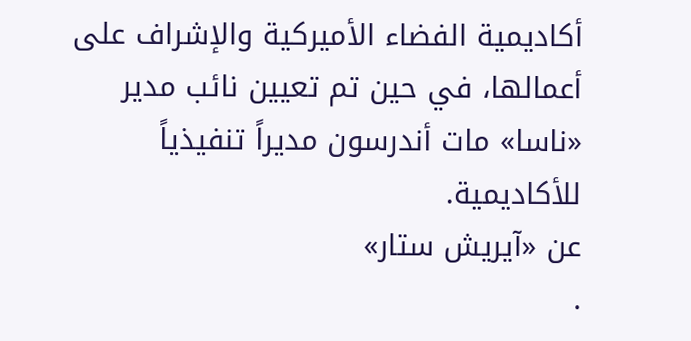أكاديمية الفضاء الأميركية والإشراف على أعمالها، في حين تم تعيين نائب مدير «ناسا» مات أندرسون مديراً تنفيذياً للأكاديمية.
عن «آيريش ستار»
.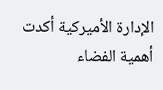الإدارة الأميركية أكدت أهمية الفضاء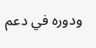ودوره في دعم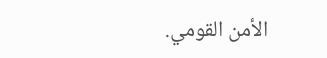الأمن القومي.